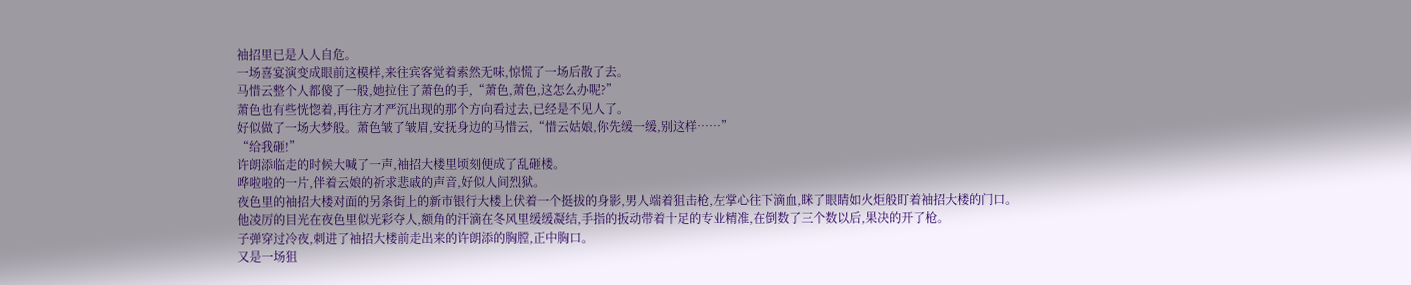袖招里已是人人自危。
一场喜宴演变成眼前这模样,来往宾客觉着索然无味,惊慌了一场后散了去。
马惜云整个人都傻了一般,她拉住了萧色的手,“萧色,萧色,这怎么办呢?”
萧色也有些恍惚着,再往方才严沉出现的那个方向看过去,已经是不见人了。
好似做了一场大梦般。萧色皱了皱眉,安抚身边的马惜云,“惜云姑娘,你先缓一缓,别这样……”
“给我砸!”
许朗添临走的时候大喊了一声,袖招大楼里顷刻便成了乱砸楼。
哗啦啦的一片,伴着云娘的祈求悲戚的声音,好似人间烈狱。
夜色里的袖招大楼对面的另条街上的新市银行大楼上伏着一个挺拔的身影,男人端着狙击枪,左掌心往下滴血,眯了眼睛如火炬般盯着袖招大楼的门口。
他凌厉的目光在夜色里似光彩夺人,额角的汗滴在冬风里缓缓凝结,手指的扳动带着十足的专业精准,在倒数了三个数以后,果决的开了枪。
子弹穿过冷夜,刺进了袖招大楼前走出来的许朗添的胸膛,正中胸口。
又是一场狙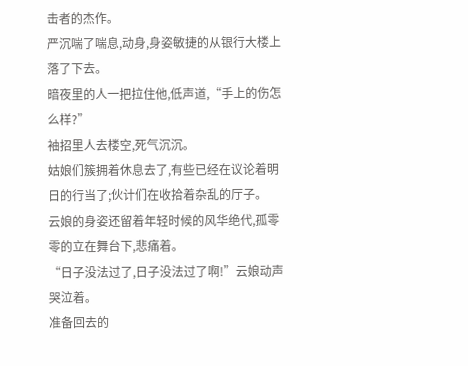击者的杰作。
严沉喘了喘息,动身,身姿敏捷的从银行大楼上落了下去。
暗夜里的人一把拉住他,低声道,“手上的伤怎么样?”
袖招里人去楼空,死气沉沉。
姑娘们簇拥着休息去了,有些已经在议论着明日的行当了;伙计们在收拾着杂乱的厅子。
云娘的身姿还留着年轻时候的风华绝代,孤零零的立在舞台下,悲痛着。
“日子没法过了,日子没法过了啊!”云娘动声哭泣着。
准备回去的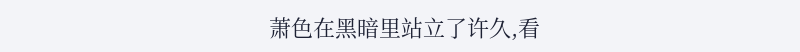萧色在黑暗里站立了许久,看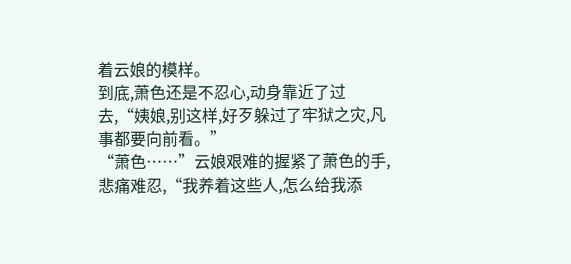着云娘的模样。
到底,萧色还是不忍心,动身靠近了过去,“姨娘,别这样,好歹躲过了牢狱之灾,凡事都要向前看。”
“萧色……”云娘艰难的握紧了萧色的手,悲痛难忍,“我养着这些人,怎么给我添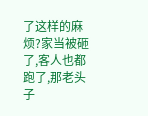了这样的麻烦?家当被砸了,客人也都跑了,那老头子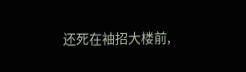还死在袖招大楼前,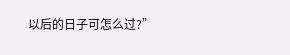以后的日子可怎么过?”